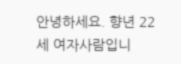안녕하세요. 향년 22세 여자사람입니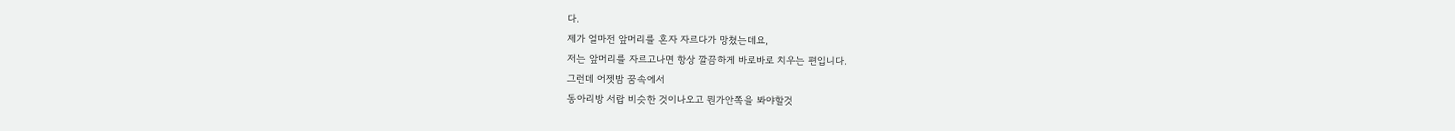다.
제가 얼마전 앞머리를 혼자 자르다가 망쳤는데요,
저는 앞머리를 자르고나면 항상 깔끔하게 바로바로 치우는 편입니다.
그런데 어젯밤 꿈속에서
동아리방 서랍 비슷한 것이나오고 뭔가안쪽을 봐야할것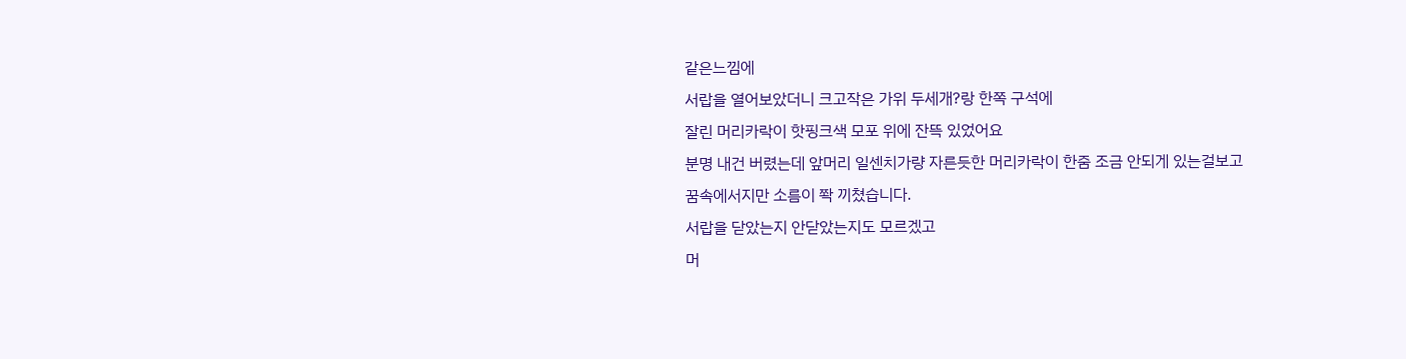같은느낌에
서랍을 열어보았더니 크고작은 가위 두세개?랑 한쪽 구석에
잘린 머리카락이 핫핑크색 모포 위에 잔뜩 있었어요
분명 내건 버렸는데 앞머리 일센치가량 자른듯한 머리카락이 한줌 조금 안되게 있는걸보고
꿈속에서지만 소름이 쫙 끼쳤습니다.
서랍을 닫았는지 안닫았는지도 모르겠고
머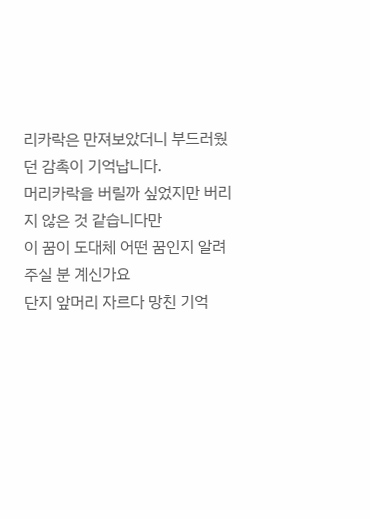리카락은 만져보았더니 부드러웠던 감촉이 기억납니다.
머리카락을 버릴까 싶었지만 버리지 않은 것 같습니다만
이 꿈이 도대체 어떤 꿈인지 알려주실 분 계신가요
단지 앞머리 자르다 망친 기억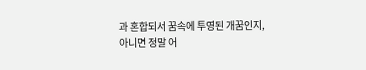과 혼합되서 꿈속에 투영된 개꿈인지,
아니면 정말 어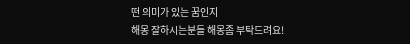떤 의미가 있는 꿈인지
해몽 잘하시는분들 해몽좀 부탁드려요!